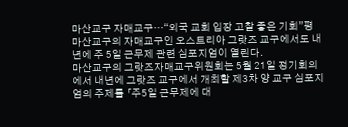마산교구 자매교구…“외국 교회 입장 고찰 좋은 기회”평
마산교구의 자매교구인 오스트리아 그랏즈 교구에서도 내년에 주 5일 근무제 관련 심포지엄이 열린다.
마산교구의 그랏즈자매교구위원회는 5월 21일 정기회의에서 내년에 그랏즈 교구에서 개최할 제3차 양 교구 심포지엄의 주제를 「주5일 근무제에 대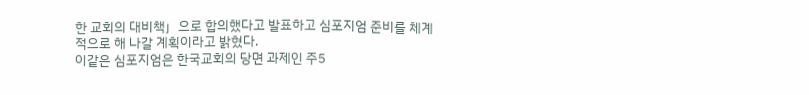한 교회의 대비책」으로 합의했다고 발표하고 심포지엄 준비를 체계적으로 해 나갈 계획이라고 밝혔다.
이같은 심포지엄은 한국교회의 당면 과제인 주5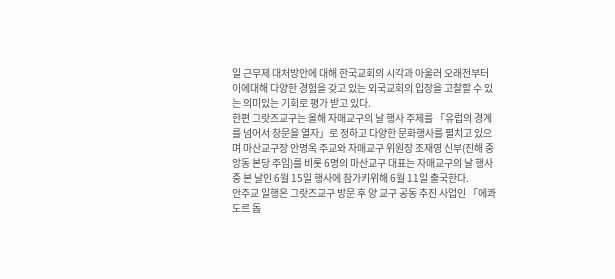일 근무제 대처방안에 대해 한국교회의 시각과 아울러 오래전부터 이에대해 다양한 경험을 갖고 있는 외국교회의 입장을 고찰할 수 있는 의미있는 기회로 평가 받고 있다.
한편 그랏즈교구는 올해 자매교구의 날 행사 주제를 「유럽의 경계를 넘어서 창문을 열자」로 정하고 다양한 문화행사를 펼치고 있으며 마산교구장 안명옥 주교와 자매교구 위원장 조재영 신부(진해 중앙동 본당 주임)를 비롯 6명의 마산교구 대표는 자매교구의 날 행사중 본 날인 6월 15일 행사에 참가키위해 6월 11일 출국한다.
안주교 일행은 그랏즈교구 방문 후 양 교구 공동 추진 사업인 「에콰도르 돕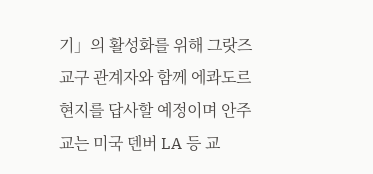기」의 활성화를 위해 그랏즈교구 관계자와 함께 에콰도르 현지를 답사할 예정이며 안주교는 미국 덴버 LA 등 교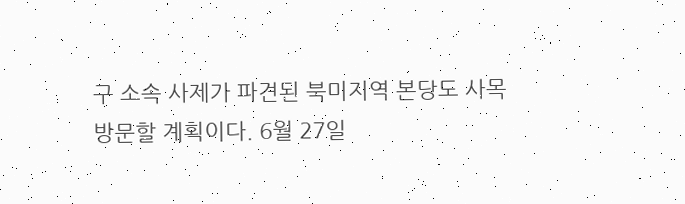구 소속 사제가 파견된 북미지역 본당도 사목방문할 계획이다. 6월 27일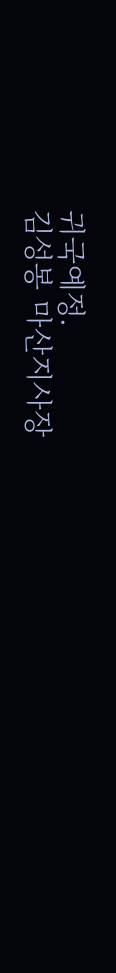귀국예정.
김성봉 마산지사장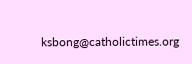ksbong@catholictimes.org